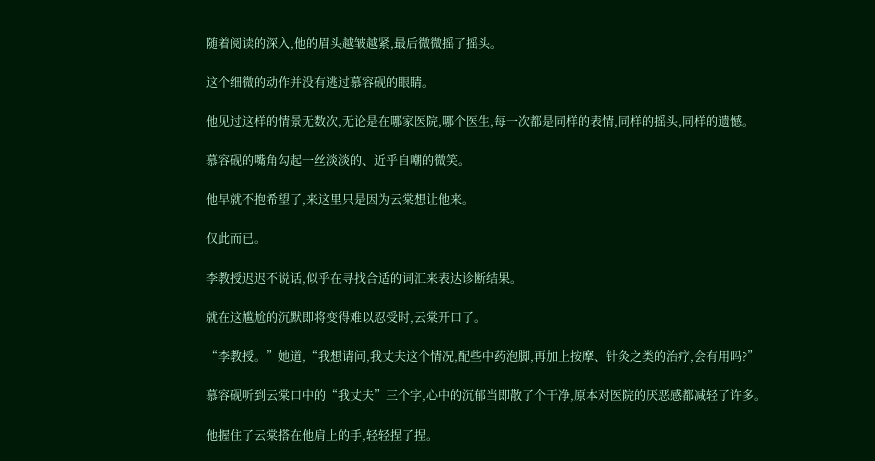随着阅读的深入,他的眉头越皱越紧,最后微微摇了摇头。

这个细微的动作并没有逃过慕容砚的眼睛。

他见过这样的情景无数次,无论是在哪家医院,哪个医生,每一次都是同样的表情,同样的摇头,同样的遗憾。

慕容砚的嘴角勾起一丝淡淡的、近乎自嘲的微笑。

他早就不抱希望了,来这里只是因为云棠想让他来。

仅此而已。

李教授迟迟不说话,似乎在寻找合适的词汇来表达诊断结果。

就在这尴尬的沉默即将变得难以忍受时,云棠开口了。

“李教授。”她道,“我想请问,我丈夫这个情况,配些中药泡脚,再加上按摩、针灸之类的治疗,会有用吗?”

慕容砚听到云棠口中的“我丈夫”三个字,心中的沉郁当即散了个干净,原本对医院的厌恶感都减轻了许多。

他握住了云棠搭在他肩上的手,轻轻捏了捏。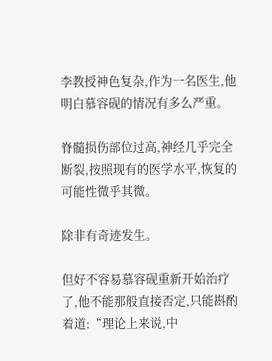李教授神色复杂,作为一名医生,他明白慕容砚的情况有多么严重。

脊髓损伤部位过高,神经几乎完全断裂,按照现有的医学水平,恢复的可能性微乎其微。

除非有奇迹发生。

但好不容易慕容砚重新开始治疗了,他不能那般直接否定,只能斟酌着道:“理论上来说,中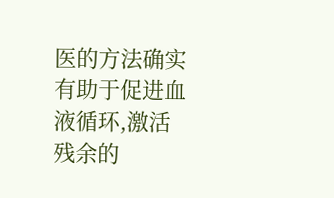医的方法确实有助于促进血液循环,激活残余的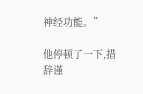神经功能。”

他停顿了一下,措辞谨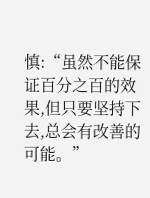慎:“虽然不能保证百分之百的效果,但只要坚持下去,总会有改善的可能。”